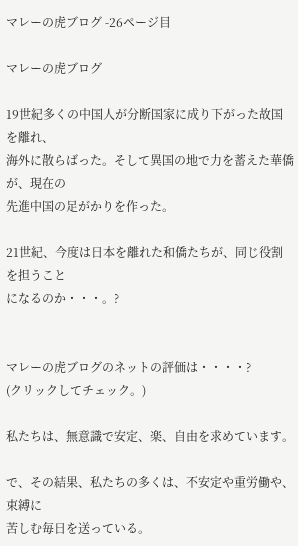マレーの虎ブログ -26ページ目

マレーの虎ブログ

19世紀多くの中国人が分断国家に成り下がった故国を離れ、
海外に散らばった。そして異国の地で力を蓄えた華僑が、現在の
先進中国の足がかりを作った。

21世紀、今度は日本を離れた和僑たちが、同じ役割を担うこと
になるのか・・・。?


マレーの虎ブログのネットの評価は・・・・?
(クリックしてチェック。)

私たちは、無意識で安定、楽、自由を求めています。

で、その結果、私たちの多くは、不安定や重労働や、束縛に
苦しむ毎日を送っている。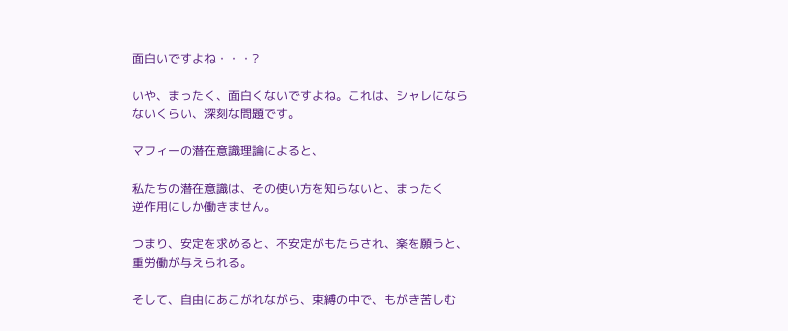面白いですよね・・・?

いや、まったく、面白くないですよね。これは、シャレになら
ないくらい、深刻な問題です。

マフィーの潜在意識理論によると、

私たちの潜在意識は、その使い方を知らないと、まったく
逆作用にしか働きません。

つまり、安定を求めると、不安定がもたらされ、楽を願うと、
重労働が与えられる。

そして、自由にあこがれながら、束縛の中で、もがき苦しむ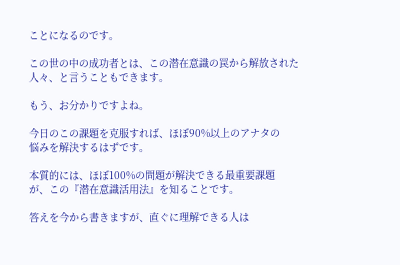ことになるのです。

この世の中の成功者とは、この潜在意識の罠から解放された
人々、と言うこともできます。

もう、お分かりですよね。

今日のこの課題を克服すれば、ほぼ90%以上のアナタの
悩みを解決するはずです。

本質的には、ほぼ100%の問題が解決できる最重要課題
が、この『潜在意識活用法』を知ることです。

答えを今から書きますが、直ぐに理解できる人は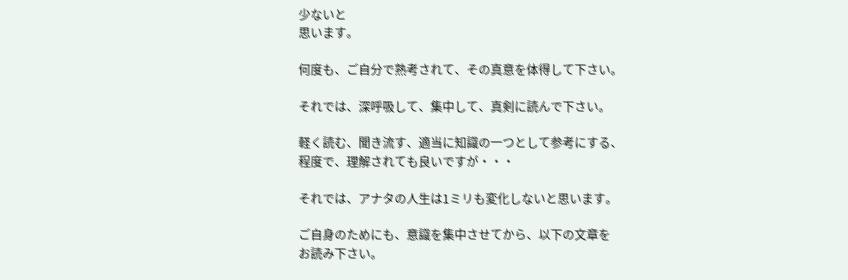少ないと
思います。

何度も、ご自分で熟考されて、その真意を体得して下さい。

それでは、深呼吸して、集中して、真剣に読んで下さい。

軽く読む、聞き流す、適当に知識の一つとして参考にする、
程度で、理解されても良いですが・・・

それでは、アナタの人生は1ミリも変化しないと思います。

ご自身のためにも、意識を集中させてから、以下の文章を
お読み下さい。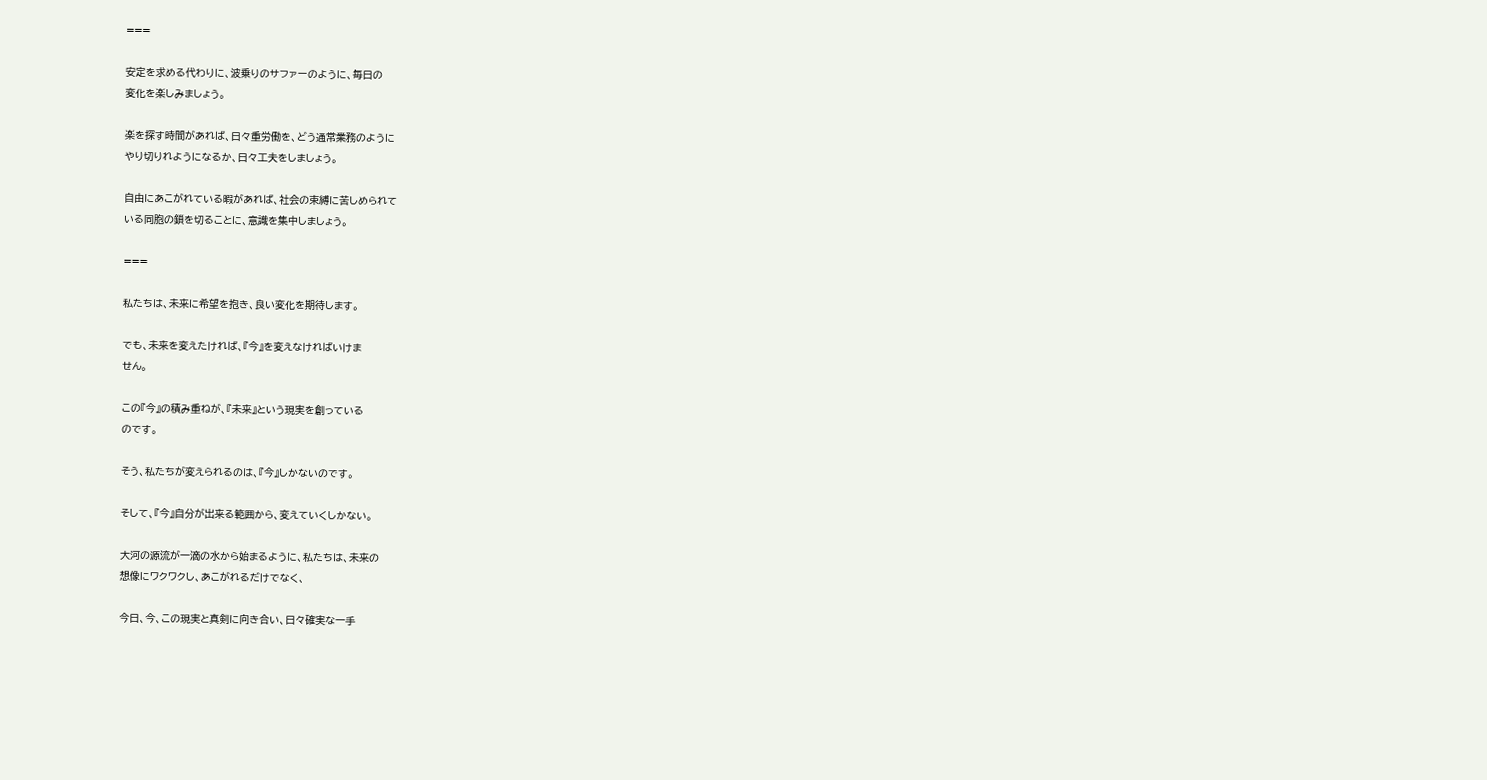===

安定を求める代わりに、波乗りのサファーのように、毎日の
変化を楽しみましょう。

楽を探す時間があれば、日々重労働を、どう通常業務のように
やり切りれようになるか、日々工夫をしましょう。

自由にあこがれている暇があれば、社会の束縛に苦しめられて
いる同胞の鎖を切ることに、意識を集中しましょう。

===

私たちは、未来に希望を抱き、良い変化を期待します。

でも、未来を変えたければ、『今』を変えなければいけま
せん。

この『今』の積み重ねが、『未来』という現実を創っている
のです。

そう、私たちが変えられるのは、『今』しかないのです。

そして、『今』自分が出来る範囲から、変えていくしかない。

大河の源流が一滴の水から始まるように、私たちは、未来の
想像にワクワクし、あこがれるだけでなく、

今日、今、この現実と真剣に向き合い、日々確実な一手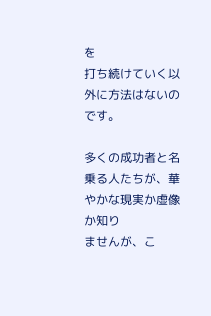を
打ち続けていく以外に方法はないのです。

多くの成功者と名乗る人たちが、華やかな現実か虚像か知り
ませんが、こ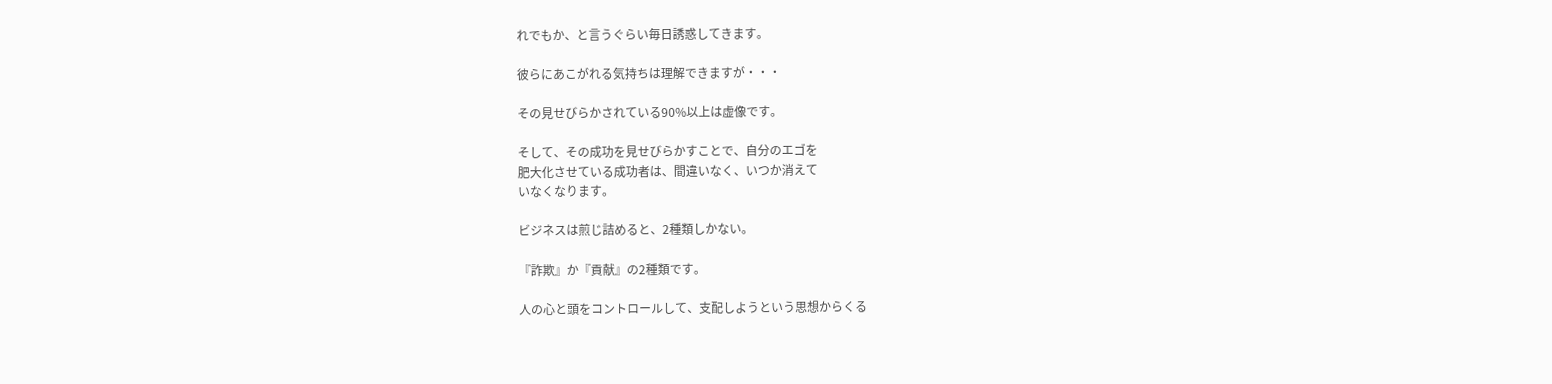れでもか、と言うぐらい毎日誘惑してきます。

彼らにあこがれる気持ちは理解できますが・・・

その見せびらかされている90%以上は虚像です。

そして、その成功を見せびらかすことで、自分のエゴを
肥大化させている成功者は、間違いなく、いつか消えて
いなくなります。

ビジネスは煎じ詰めると、2種類しかない。

『詐欺』か『貢献』の2種類です。

人の心と頭をコントロールして、支配しようという思想からくる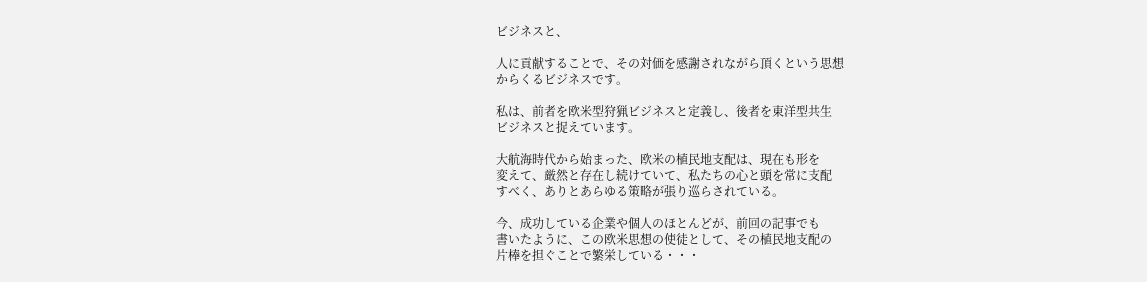ビジネスと、

人に貢献することで、その対価を感謝されながら頂くという思想
からくるビジネスです。

私は、前者を欧米型狩猟ビジネスと定義し、後者を東洋型共生
ビジネスと捉えています。

大航海時代から始まった、欧米の植民地支配は、現在も形を
変えて、厳然と存在し続けていて、私たちの心と頭を常に支配
すべく、ありとあらゆる策略が張り巡らされている。

今、成功している企業や個人のほとんどが、前回の記事でも
書いたように、この欧米思想の使徒として、その植民地支配の
片棒を担ぐことで繁栄している・・・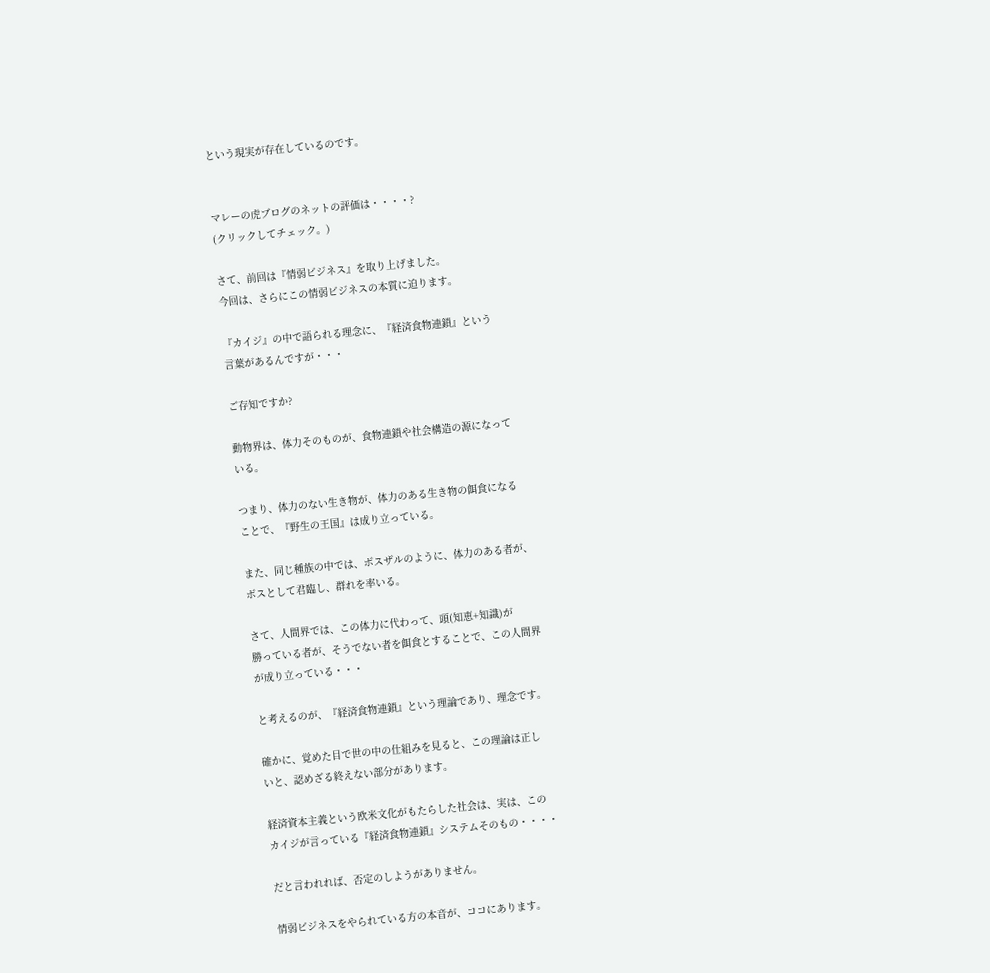という現実が存在しているのです。


マレーの虎ブログのネットの評価は・・・・?
(クリックしてチェック。)

さて、前回は『情弱ビジネス』を取り上げました。
今回は、さらにこの情弱ビジネスの本質に迫ります。

『カイジ』の中で語られる理念に、『経済食物連鎖』という
言葉があるんですが・・・

ご存知ですか?

動物界は、体力そのものが、食物連鎖や社会構造の源になって
いる。

つまり、体力のない生き物が、体力のある生き物の餌食になる
ことで、『野生の王国』は成り立っている。

また、同じ種族の中では、ボスザルのように、体力のある者が、
ボスとして君臨し、群れを率いる。

さて、人間界では、この体力に代わって、頭(知恵+知識)が
勝っている者が、そうでない者を餌食とすることで、この人間界
が成り立っている・・・

と考えるのが、『経済食物連鎖』という理論であり、理念です。

確かに、覚めた目で世の中の仕組みを見ると、この理論は正し
いと、認めざる終えない部分があります。

経済資本主義という欧米文化がもたらした社会は、実は、この
カイジが言っている『経済食物連鎖』システムそのもの・・・・

だと言われれば、否定のしようがありません。

情弱ビジネスをやられている方の本音が、ココにあります。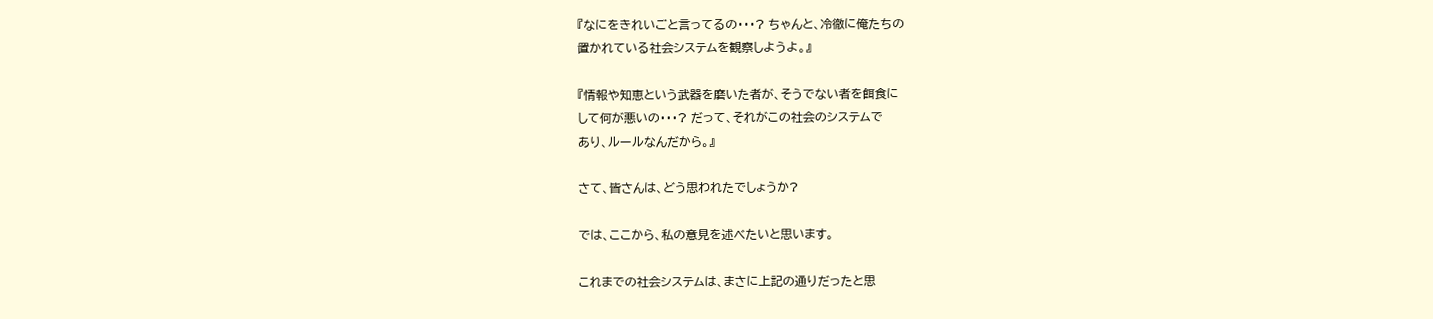『なにをきれいごと言ってるの・・・? ちゃんと、冷徹に俺たちの
置かれている社会システムを観察しようよ。』

『情報や知恵という武器を磨いた者が、そうでない者を餌食に
して何が悪いの・・・? だって、それがこの社会のシステムで
あり、ルールなんだから。』

さて、皆さんは、どう思われたでしょうか?

では、ここから、私の意見を述べたいと思います。

これまでの社会システムは、まさに上記の通りだったと思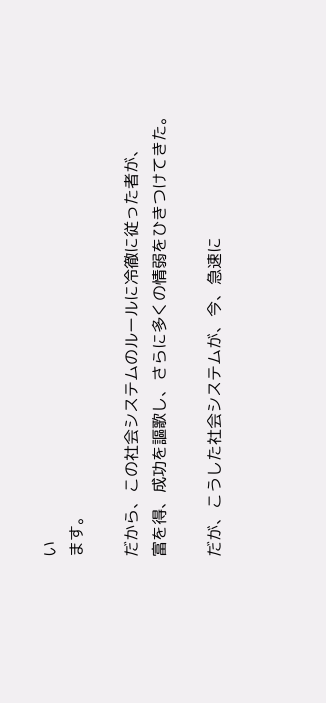い
ます。

だから、この社会システムのルールに冷徹に従った者が、
富を得、成功を謳歌し、さらに多くの情弱をひきつけてきた。

だが、こうした社会システムが、今、急速に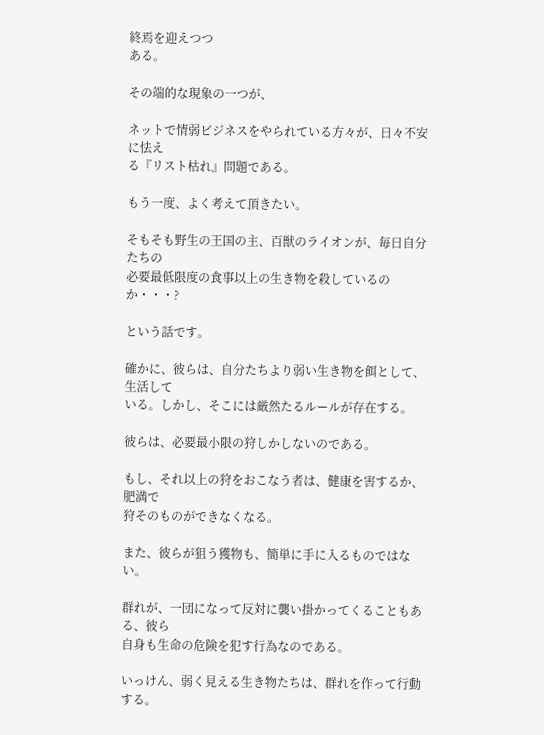終焉を迎えつつ
ある。

その端的な現象の一つが、

ネットで情弱ビジネスをやられている方々が、日々不安に怯え
る『リスト枯れ』問題である。

もう一度、よく考えて頂きたい。

そもそも野生の王国の主、百獣のライオンが、毎日自分たちの
必要最低限度の食事以上の生き物を殺しているのか・・・?

という話です。

確かに、彼らは、自分たちより弱い生き物を餌として、生活して
いる。しかし、そこには厳然たるルールが存在する。

彼らは、必要最小限の狩しかしないのである。

もし、それ以上の狩をおこなう者は、健康を害するか、肥満で
狩そのものができなくなる。

また、彼らが狙う獲物も、簡単に手に入るものではない。

群れが、一団になって反対に襲い掛かってくることもある、彼ら
自身も生命の危険を犯す行為なのである。

いっけん、弱く見える生き物たちは、群れを作って行動する。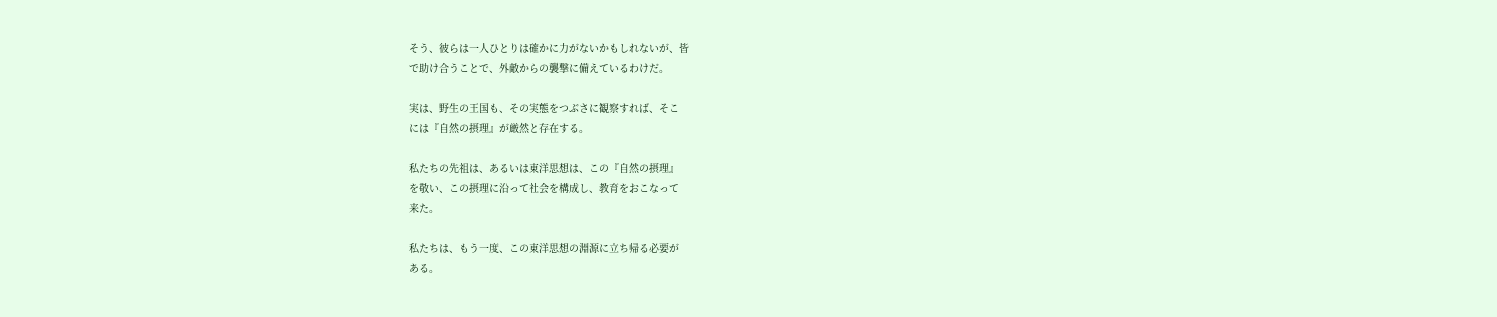そう、彼らは一人ひとりは確かに力がないかもしれないが、皆
で助け合うことで、外敵からの襲撃に備えているわけだ。

実は、野生の王国も、その実態をつぶさに観察すれば、そこ
には『自然の摂理』が厳然と存在する。

私たちの先祖は、あるいは東洋思想は、この『自然の摂理』
を敬い、この摂理に沿って社会を構成し、教育をおこなって
来た。

私たちは、もう一度、この東洋思想の淵源に立ち帰る必要が
ある。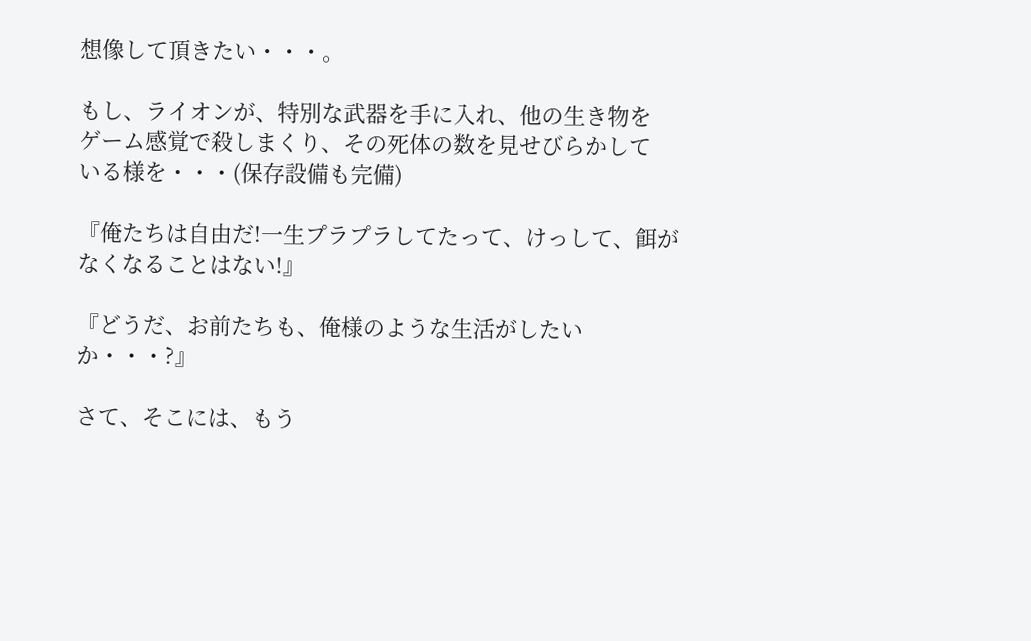想像して頂きたい・・・。

もし、ライオンが、特別な武器を手に入れ、他の生き物を
ゲーム感覚で殺しまくり、その死体の数を見せびらかして
いる様を・・・(保存設備も完備)

『俺たちは自由だ!一生プラプラしてたって、けっして、餌が
なくなることはない!』

『どうだ、お前たちも、俺様のような生活がしたいか・・・?』

さて、そこには、もう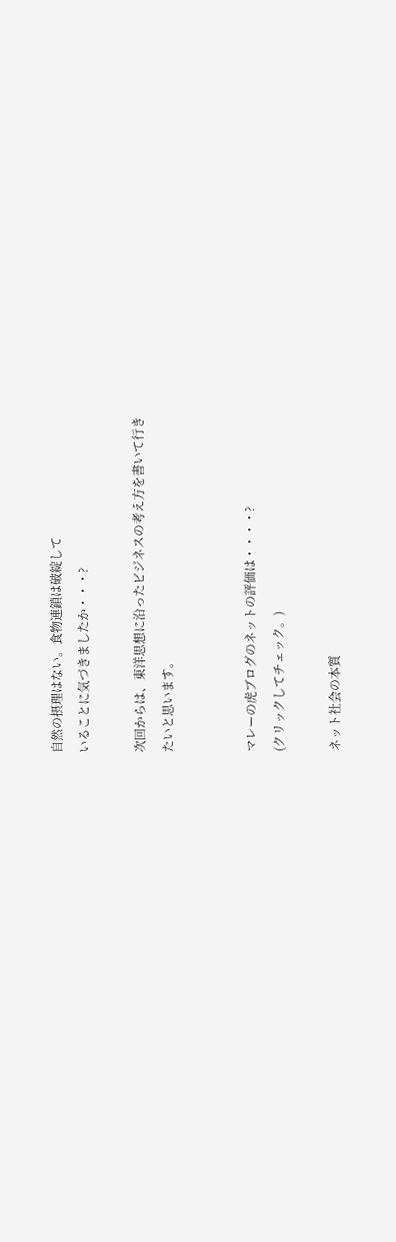自然の摂理はない。食物連鎖は破綻して
いることに気づきましたか・・・?

次回からは、東洋思想に沿ったビジネスの考え方を書いて行き
たいと思います。


マレーの虎ブログのネットの評価は・・・・?
(クリックしてチェック。)

ネット社会の本質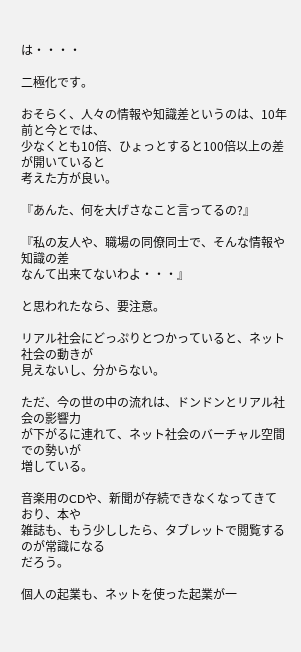は・・・・

二極化です。

おそらく、人々の情報や知識差というのは、10年前と今とでは、
少なくとも10倍、ひょっとすると100倍以上の差が開いていると
考えた方が良い。

『あんた、何を大げさなこと言ってるの?』

『私の友人や、職場の同僚同士で、そんな情報や知識の差
なんて出来てないわよ・・・』

と思われたなら、要注意。

リアル社会にどっぷりとつかっていると、ネット社会の動きが
見えないし、分からない。

ただ、今の世の中の流れは、ドンドンとリアル社会の影響力
が下がるに連れて、ネット社会のバーチャル空間での勢いが
増している。

音楽用のCDや、新聞が存続できなくなってきており、本や
雑誌も、もう少ししたら、タブレットで閲覧するのが常識になる
だろう。

個人の起業も、ネットを使った起業が一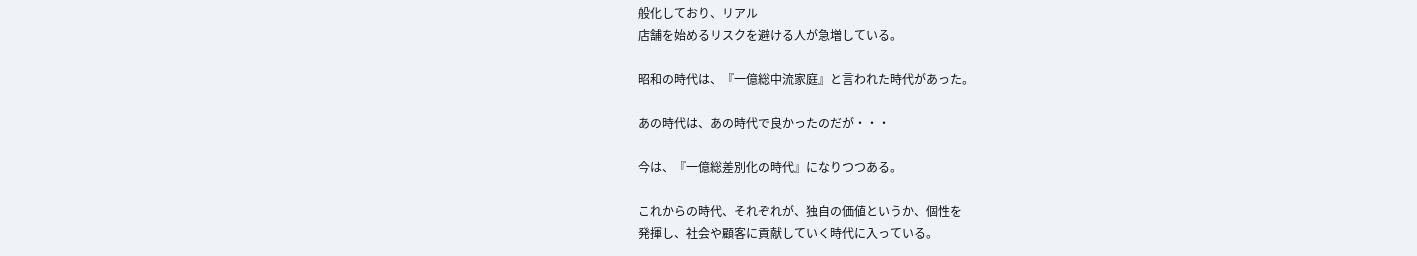般化しており、リアル
店舗を始めるリスクを避ける人が急増している。

昭和の時代は、『一億総中流家庭』と言われた時代があった。

あの時代は、あの時代で良かったのだが・・・

今は、『一億総差別化の時代』になりつつある。

これからの時代、それぞれが、独自の価値というか、個性を
発揮し、社会や顧客に貢献していく時代に入っている。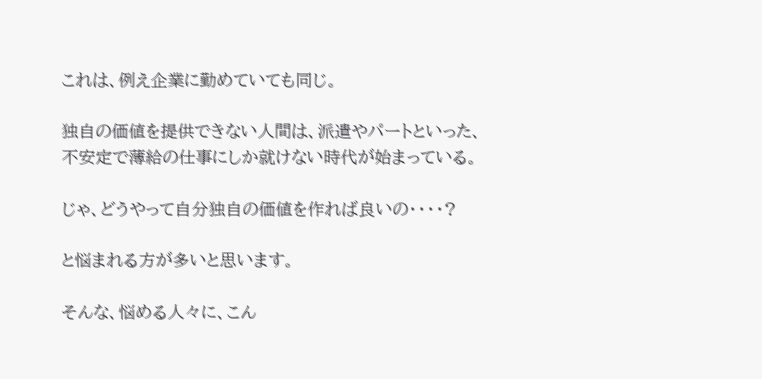これは、例え企業に勤めていても同じ。

独自の価値を提供できない人間は、派遣やパートといった、
不安定で薄給の仕事にしか就けない時代が始まっている。

じゃ、どうやって自分独自の価値を作れば良いの・・・・?

と悩まれる方が多いと思います。

そんな、悩める人々に、こん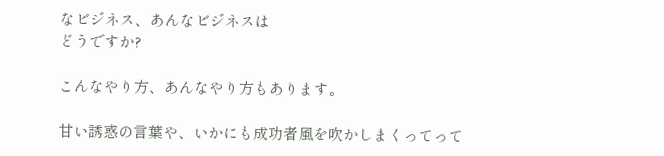なビジネス、あんなビジネスは
どうですか?

こんなやり方、あんなやり方もあります。

甘い誘惑の言葉や、いかにも成功者風を吹かしまくってって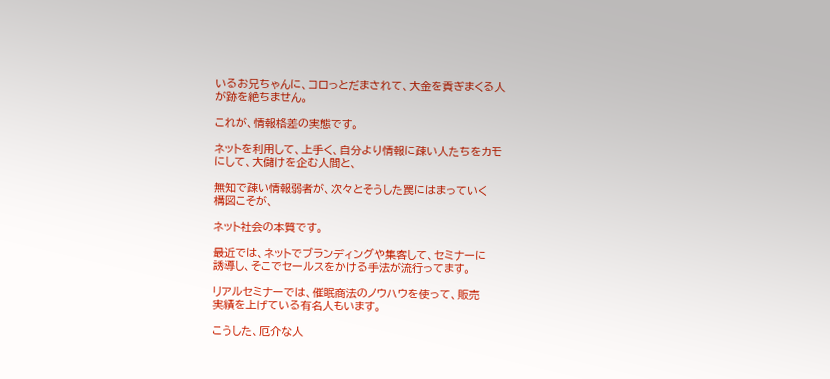いるお兄ちゃんに、コロっとだまされて、大金を貢ぎまくる人
が跡を絶ちません。

これが、情報格差の実態です。

ネットを利用して、上手く、自分より情報に疎い人たちをカモ
にして、大儲けを企む人間と、

無知で疎い情報弱者が、次々とそうした罠にはまっていく
構図こそが、

ネット社会の本質です。

最近では、ネットでブランディングや集客して、セミナーに
誘導し、そこでセールスをかける手法が流行ってます。

リアルセミナーでは、催眠商法のノウハウを使って、販売
実績を上げている有名人もいます。

こうした、厄介な人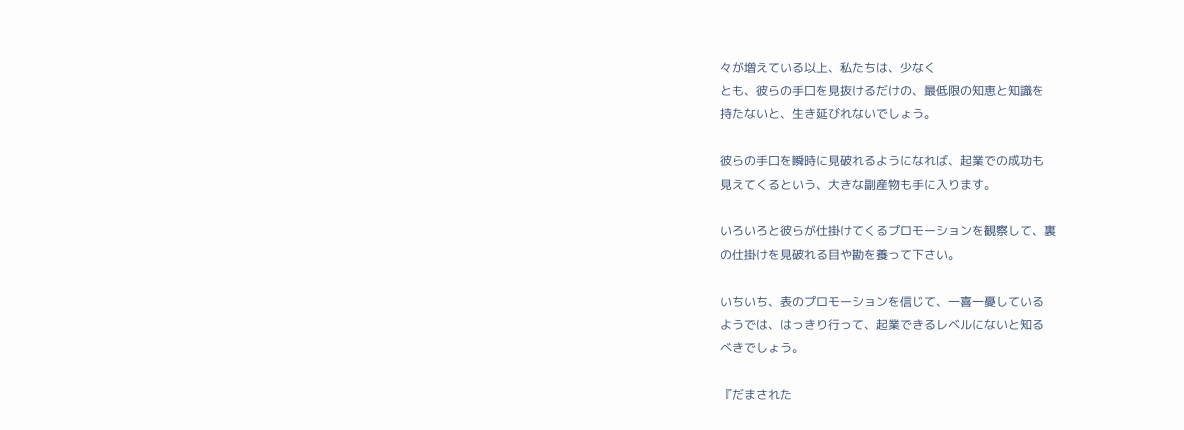々が増えている以上、私たちは、少なく
とも、彼らの手口を見抜けるだけの、最低限の知恵と知識を
持たないと、生き延びれないでしょう。

彼らの手口を瞬時に見破れるようになれば、起業での成功も
見えてくるという、大きな副産物も手に入ります。

いろいろと彼らが仕掛けてくるプロモーションを観察して、裏
の仕掛けを見破れる目や勘を養って下さい。

いちいち、表のプロモーションを信じて、一喜一憂している
ようでは、はっきり行って、起業できるレベルにないと知る
べきでしょう。

『だまされた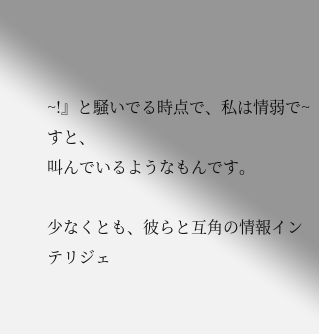~!』と騒いでる時点で、私は情弱で~すと、
叫んでいるようなもんです。

少なくとも、彼らと互角の情報インテリジェ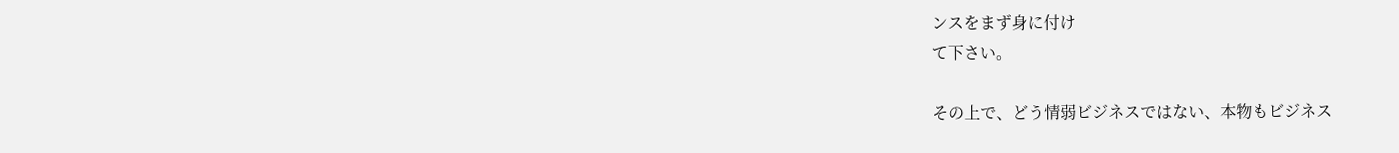ンスをまず身に付け
て下さい。

その上で、どう情弱ビジネスではない、本物もビジネス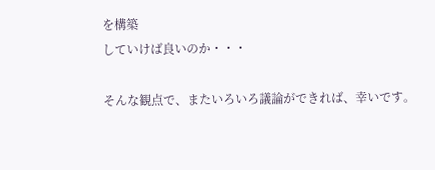を構築
していけば良いのか・・・

そんな観点で、またいろいろ議論ができれば、幸いです。